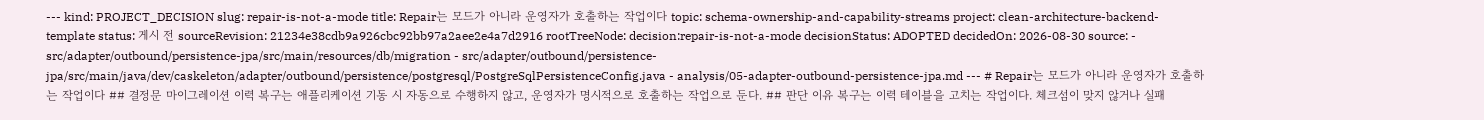--- kind: PROJECT_DECISION slug: repair-is-not-a-mode title: Repair는 모드가 아니라 운영자가 호출하는 작업이다 topic: schema-ownership-and-capability-streams project: clean-architecture-backend-template status: 게시 전 sourceRevision: 21234e38cdb9a926cbc92bb97a2aee2e4a7d2916 rootTreeNode: decision:repair-is-not-a-mode decisionStatus: ADOPTED decidedOn: 2026-08-30 source: - src/adapter/outbound/persistence-jpa/src/main/resources/db/migration - src/adapter/outbound/persistence-jpa/src/main/java/dev/caskeleton/adapter/outbound/persistence/postgresql/PostgreSqlPersistenceConfig.java - analysis/05-adapter-outbound-persistence-jpa.md --- # Repair는 모드가 아니라 운영자가 호출하는 작업이다 ## 결정문 마이그레이션 이력 복구는 애플리케이션 기동 시 자동으로 수행하지 않고, 운영자가 명시적으로 호출하는 작업으로 둔다. ## 판단 이유 복구는 이력 테이블을 고치는 작업이다. 체크섬이 맞지 않거나 실패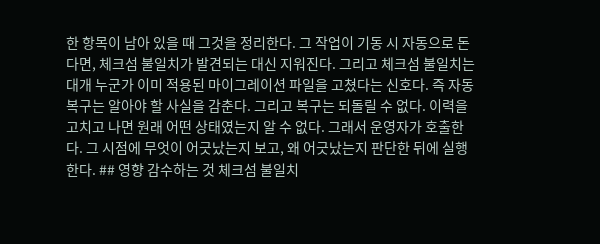한 항목이 남아 있을 때 그것을 정리한다. 그 작업이 기동 시 자동으로 돈다면, 체크섬 불일치가 발견되는 대신 지워진다. 그리고 체크섬 불일치는 대개 누군가 이미 적용된 마이그레이션 파일을 고쳤다는 신호다. 즉 자동 복구는 알아야 할 사실을 감춘다. 그리고 복구는 되돌릴 수 없다. 이력을 고치고 나면 원래 어떤 상태였는지 알 수 없다. 그래서 운영자가 호출한다. 그 시점에 무엇이 어긋났는지 보고, 왜 어긋났는지 판단한 뒤에 실행한다. ## 영향 감수하는 것 체크섬 불일치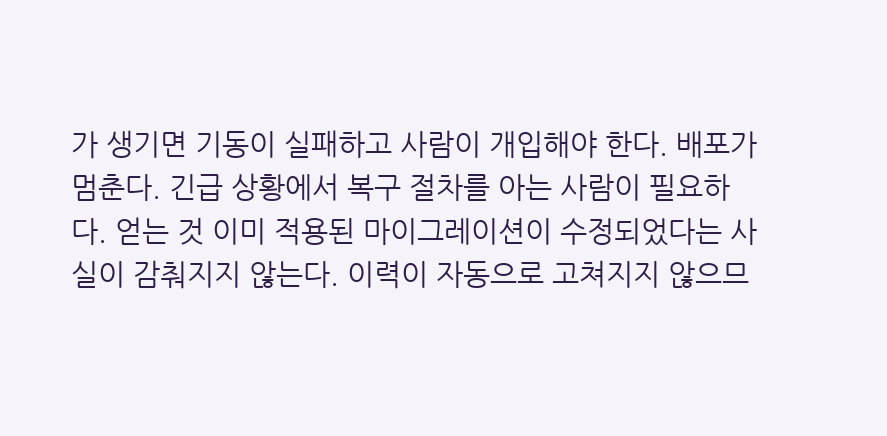가 생기면 기동이 실패하고 사람이 개입해야 한다. 배포가 멈춘다. 긴급 상황에서 복구 절차를 아는 사람이 필요하다. 얻는 것 이미 적용된 마이그레이션이 수정되었다는 사실이 감춰지지 않는다. 이력이 자동으로 고쳐지지 않으므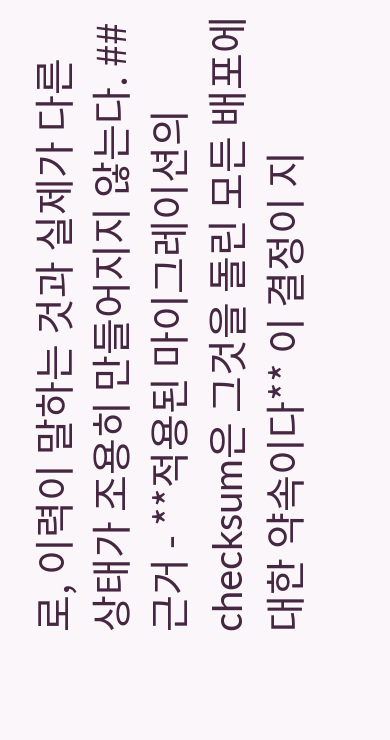로, 이력이 말하는 것과 실제가 다른 상태가 조용히 만들어지지 않는다. ## 근거 - **적용된 마이그레이션의 checksum은 그것을 돌린 모든 배포에 대한 약속이다** 이 결정이 지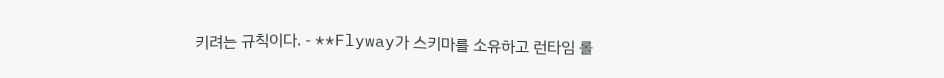키려는 규칙이다. - **Flyway가 스키마를 소유하고 런타임 롤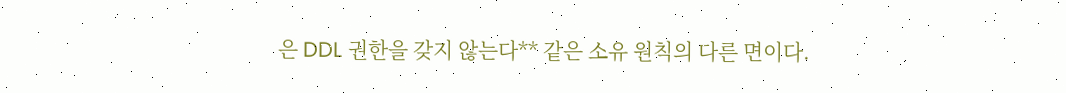은 DDL 권한을 갖지 않는다** 같은 소유 원칙의 다른 면이다.